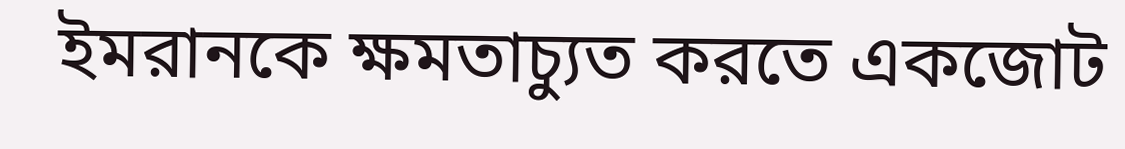ইমরানকে ক্ষমতাচ্যুত করতে একজোট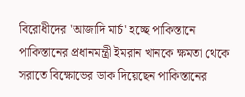বিরোধীদের 'আজাদি মার্চ' হচ্ছে পাকিস্তানে
পাকিস্তানের প্রধানমন্ত্রী ইমরান খানকে ক্ষমতা থেকে সরাতে বিক্ষোভের ডাক দিয়েছেন পাকিস্তানের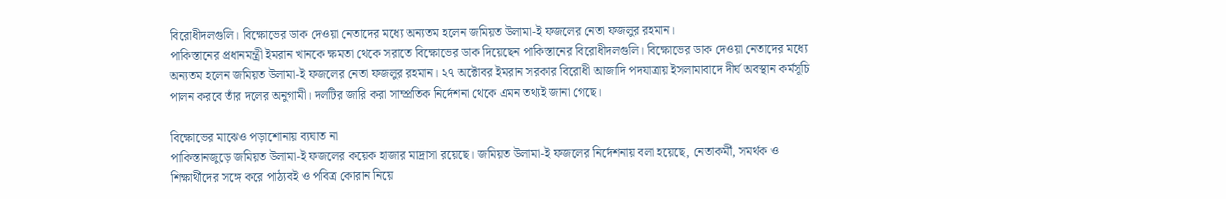বিরোধীদলগুলি। বিক্ষোভের ডাক দেওয়া নেতাদের মধ্যে অন্যতম হলেন জমিয়ত উলামা-ই ফজলের নেতা ফজলুর রহমান।
পাকিস্তানের প্রধানমন্ত্রী ইমরান খানকে ক্ষমতা থেকে সরাতে বিক্ষোভের ডাক দিয়েছেন পাকিস্তানের বিরোধীদলগুলি। বিক্ষোভের ডাক দেওয়া নেতাদের মধ্যে অন্যতম হলেন জমিয়ত উলামা-ই ফজলের নেতা ফজলুর রহমান। ২৭ অক্টোবর ইমরান সরকার বিরোধী আজাদি পদযাত্রায় ইসলামাবাদে দীর্ঘ অবস্থান কর্মসূচি পালন করবে তাঁর দলের অনুগামী। দলটির জারি করা সাম্প্রতিক নির্দেশনা থেকে এমন তথ্যই জানা গেছে।

বিক্ষোভের মাঝেও পড়াশোনায় ব্যঘাত না
পাকিস্তানজুড়ে জমিয়ত উলামা-ই ফজলের কয়েক হাজার মাদ্রাসা রয়েছে। জমিয়ত উলামা-ই ফজলের নির্দেশনায় বলা হয়েছে, নেতাকর্মী, সমর্থক ও শিক্ষার্থীদের সঙ্গে করে পাঠ্যবই ও পবিত্র কোরান নিয়ে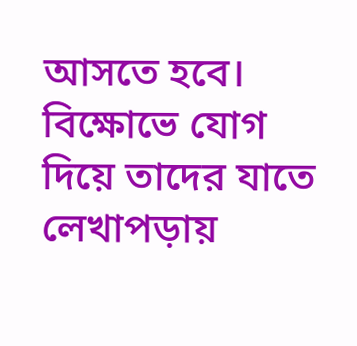আসতে হবে। বিক্ষোভে যোগ দিয়ে তাদের যাতে লেখাপড়ায়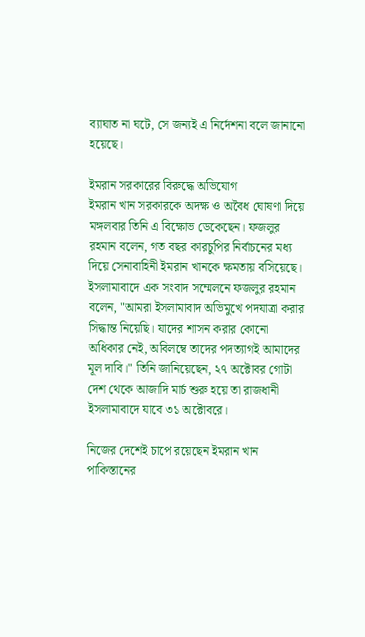ব্যাঘাত না ঘটে, সে জন্যই এ নির্দেশনা বলে জানানো হয়েছে।

ইমরান সরকারের বিরুদ্ধে অভিযোগ
ইমরান খান সরকারকে অদক্ষ ও অবৈধ ঘোষণা দিয়ে মঙ্গলবার তিনি এ বিক্ষোভ ডেকেছেন। ফজলুর রহমান বলেন, গত বছর কারচুপির নির্বাচনের মধ্য দিয়ে সেনাবাহিনী ইমরান খানকে ক্ষমতায় বসিয়েছে। ইসলামাবাদে এক সংবাদ সম্মেলনে ফজলুর রহমান বলেন, "আমরা ইসলামাবাদ অভিমুখে পদযাত্রা করার সিদ্ধান্ত নিয়েছি। যাদের শাসন করার কোনো অধিকার নেই, অবিলম্বে তাদের পদত্যাগই আমাদের মূল দাবি।" তিনি জানিয়েছেন, ২৭ অক্টোবর গোটা দেশ থেকে আজাদি মার্চ শুরু হয়ে তা রাজধানী ইসলামাবাদে যাবে ৩১ অক্টোবরে।

নিজের দেশেই চাপে রয়েছেন ইমরান খান
পাকিস্তানের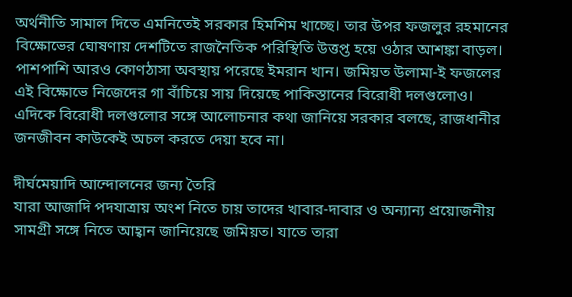অর্থনীতি সামাল দিতে এমনিতেই সরকার হিমশিম খাচ্ছে। তার উপর ফজলুর রহমানের বিক্ষোভের ঘোষণায় দেশটিতে রাজনৈতিক পরিস্থিতি উত্তপ্ত হয়ে ওঠার আশঙ্কা বাড়ল। পাশপাশি আরও কোণঠাসা অবস্থায় পরেছে ইমরান খান। জমিয়ত উলামা-ই ফজলের এই বিক্ষোভে নিজেদের গা বাঁচিয়ে সায় দিয়েছে পাকিস্তানের বিরোধী দলগুলোও।
এদিকে বিরোধী দলগুলোর সঙ্গে আলোচনার কথা জানিয়ে সরকার বলছে, রাজধানীর জনজীবন কাউকেই অচল করতে দেয়া হবে না।

দীর্ঘমেয়াদি আন্দোলনের জন্য তৈরি
যারা আজাদি পদযাত্রায় অংশ নিতে চায় তাদের খাবার-দাবার ও অন্যান্য প্রয়োজনীয় সামগ্রী সঙ্গে নিতে আহ্বান জানিয়েছে জমিয়ত। যাতে তারা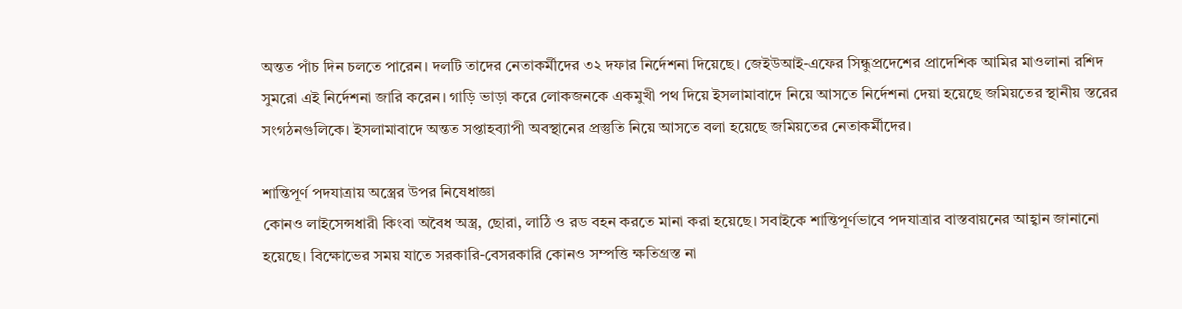অন্তত পাঁচ দিন চলতে পারেন। দলটি তাদের নেতাকর্মীদের ৩২ দফার নির্দেশনা দিয়েছে। জেইউআই-এফের সিন্ধুপ্রদেশের প্রাদেশিক আমির মাওলানা রশিদ সুমরো এই নির্দেশনা জারি করেন। গাড়ি ভাড়া করে লোকজনকে একমুখী পথ দিয়ে ইসলামাবাদে নিয়ে আসতে নির্দেশনা দেয়া হয়েছে জমিয়তের স্থানীয় স্তরের সংগঠনগুলিকে। ইসলামাবাদে অন্তত সপ্তাহব্যাপী অবস্থানের প্রস্তুতি নিয়ে আসতে বলা হয়েছে জমিয়তের নেতাকর্মীদের।

শান্তিপূর্ণ পদযাত্রায় অস্ত্রের উপর নিষেধাজ্ঞা
কোনও লাইসেন্সধারী কিংবা অবৈধ অস্ত্র, ছোরা, লাঠি ও রড বহন করতে মানা করা হয়েছে। সবাইকে শান্তিপূর্ণভাবে পদযাত্রার বাস্তবায়নের আহ্বান জানানো হয়েছে। বিক্ষোভের সময় যাতে সরকারি-বেসরকারি কোনও সম্পত্তি ক্ষতিগ্রস্ত না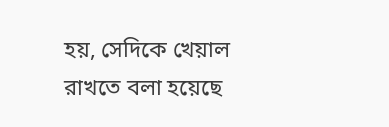হয়, সেদিকে খেয়াল রাখতে বলা হয়েছে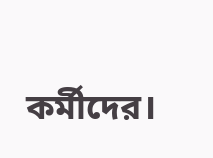কর্মীদের।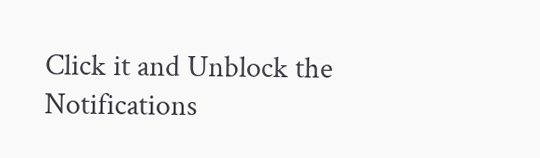Click it and Unblock the Notifications